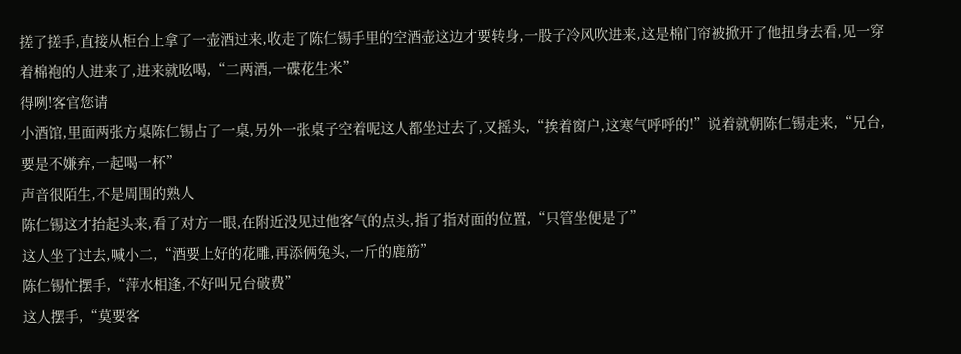搓了搓手,直接从柜台上拿了一壶酒过来,收走了陈仁锡手里的空酒壶这边才要转身,一股子冷风吹进来,这是棉门帘被掀开了他扭身去看,见一穿着棉袍的人进来了,进来就吆喝,“二两酒,一碟花生米”
得咧!客官您请
小酒馆,里面两张方桌陈仁锡占了一桌,另外一张桌子空着呢这人都坐过去了,又摇头,“挨着窗户,这寒气呼呼的!”说着就朝陈仁锡走来,“兄台,要是不嫌弃,一起喝一杯”
声音很陌生,不是周围的熟人
陈仁锡这才抬起头来,看了对方一眼,在附近没见过他客气的点头,指了指对面的位置,“只管坐便是了”
这人坐了过去,喊小二,“酒要上好的花雕,再添俩兔头,一斤的鹿筋”
陈仁锡忙摆手,“萍水相逢,不好叫兄台破费”
这人摆手,“莫要客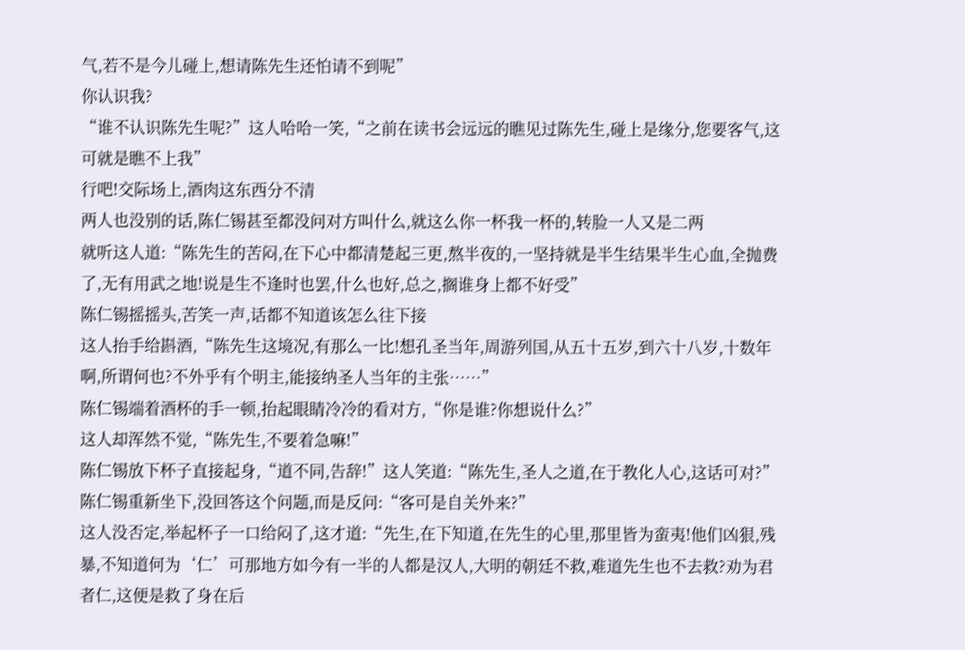气,若不是今儿碰上,想请陈先生还怕请不到呢”
你认识我?
“谁不认识陈先生呢?”这人哈哈一笑,“之前在读书会远远的瞧见过陈先生,碰上是缘分,您要客气,这可就是瞧不上我”
行吧!交际场上,酒肉这东西分不清
两人也没别的话,陈仁锡甚至都没问对方叫什么,就这么你一杯我一杯的,转脸一人又是二两
就听这人道:“陈先生的苦闷,在下心中都清楚起三更,熬半夜的,一坚持就是半生结果半生心血,全抛费了,无有用武之地!说是生不逢时也罢,什么也好,总之,搁谁身上都不好受”
陈仁锡摇摇头,苦笑一声,话都不知道该怎么往下接
这人抬手给斟酒,“陈先生这境况,有那么一比!想孔圣当年,周游列国,从五十五岁,到六十八岁,十数年啊,所谓何也?不外乎有个明主,能接纳圣人当年的主张……”
陈仁锡端着酒杯的手一顿,抬起眼睛冷冷的看对方,“你是谁?你想说什么?”
这人却浑然不觉,“陈先生,不要着急嘛!”
陈仁锡放下杯子直接起身,“道不同,告辞!”这人笑道:“陈先生,圣人之道,在于教化人心,这话可对?”
陈仁锡重新坐下,没回答这个问题,而是反问:“客可是自关外来?”
这人没否定,举起杯子一口给闷了,这才道:“先生,在下知道,在先生的心里,那里皆为蛮夷!他们凶狠,残暴,不知道何为‘仁’可那地方如今有一半的人都是汉人,大明的朝廷不救,难道先生也不去救?劝为君者仁,这便是救了身在后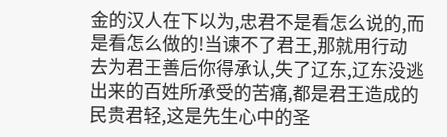金的汉人在下以为,忠君不是看怎么说的,而是看怎么做的!当谏不了君王,那就用行动去为君王善后你得承认,失了辽东,辽东没逃出来的百姓所承受的苦痛,都是君王造成的民贵君轻,这是先生心中的圣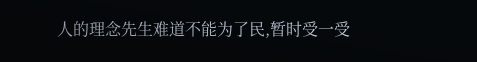人的理念先生难道不能为了民,暂时受一受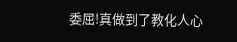委屈!真做到了教化人心